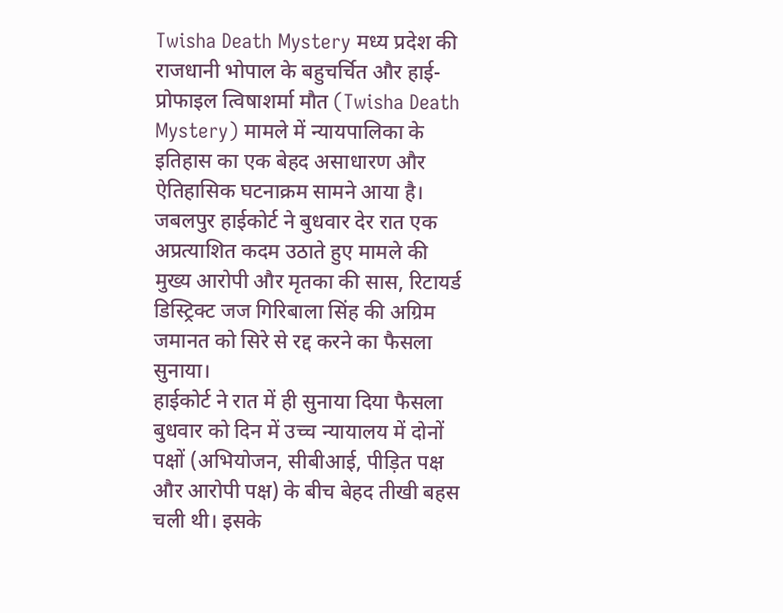Twisha Death Mystery मध्य प्रदेश की राजधानी भोपाल के बहुचर्चित और हाई-प्रोफाइल त्विषाशर्मा मौत (Twisha Death Mystery) मामले में न्यायपालिका के इतिहास का एक बेहद असाधारण और ऐतिहासिक घटनाक्रम सामने आया है। जबलपुर हाईकोर्ट ने बुधवार देर रात एक अप्रत्याशित कदम उठाते हुए मामले की मुख्य आरोपी और मृतका की सास, रिटायर्ड डिस्ट्रिक्ट जज गिरिबाला सिंह की अग्रिम जमानत को सिरे से रद्द करने का फैसला सुनाया।
हाईकोर्ट ने रात में ही सुनाया दिया फैसला
बुधवार को दिन में उच्च न्यायालय में दोनों पक्षों (अभियोजन, सीबीआई, पीड़ित पक्ष और आरोपी पक्ष) के बीच बेहद तीखी बहस चली थी। इसके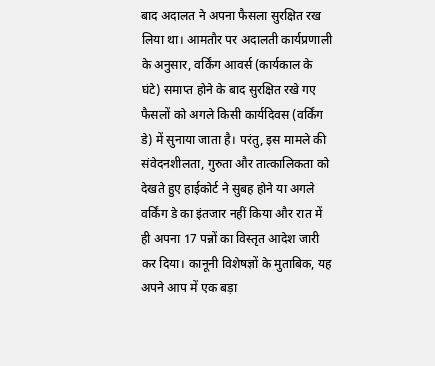बाद अदालत ने अपना फैसला सुरक्षित रख लिया था। आमतौर पर अदालती कार्यप्रणाली के अनुसार, वर्किंग आवर्स (कार्यकाल के घंटे) समाप्त होने के बाद सुरक्षित रखे गए फैसलों को अगले किसी कार्यदिवस (वर्किंग डे) में सुनाया जाता है। परंतु, इस मामले की संवेदनशीलता, गुरुता और तात्कालिकता को देखते हुए हाईकोर्ट ने सुबह होने या अगले वर्किंग डे का इंतजार नहीं किया और रात में ही अपना 17 पन्नों का विस्तृत आदेश जारी कर दिया। कानूनी विशेषज्ञों के मुताबिक, यह अपने आप में एक बड़ा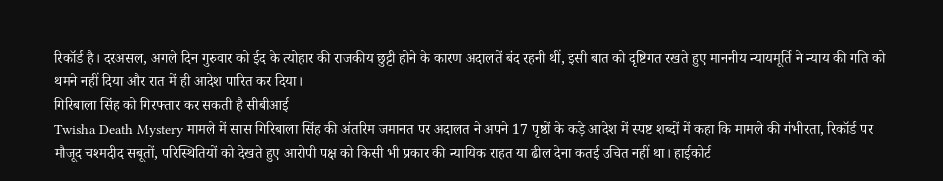रिकॉर्ड है। दरअसल, अगले दिन गुरुवार को ईद के त्योहार की राजकीय छुट्टी होने के कारण अदालतें बंद रहनी थीं, इसी बात को दृष्टिगत रखते हुए माननीय न्यायमूर्ति ने न्याय की गति को थमने नहीं दिया और रात में ही आदेश पारित कर दिया।
गिरिबाला सिंह को गिरफ्तार कर सकती है सीबीआई
Twisha Death Mystery मामले में सास गिरिबाला सिंह की अंतरिम जमानत पर अदालत ने अपने 17 पृष्ठों के कड़े आदेश में स्पष्ट शब्दों में कहा कि मामले की गंभीरता, रिकॉर्ड पर मौजूद चश्मदीद सबूतों, परिस्थितियों को देखते हुए आरोपी पक्ष को किसी भी प्रकार की न्यायिक राहत या ढील देना कतई उचित नहीं था। हाईकोर्ट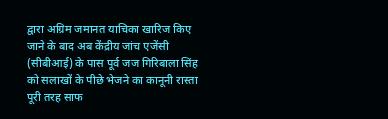द्वारा अग्रिम जमानत याचिका खारिज किए जाने के बाद अब केंद्रीय जांच एजेंसी (सीबीआई) के पास पूर्व जज गिरिबाला सिंह को सलाखों के पीछे भेजने का कानूनी रास्ता पूरी तरह साफ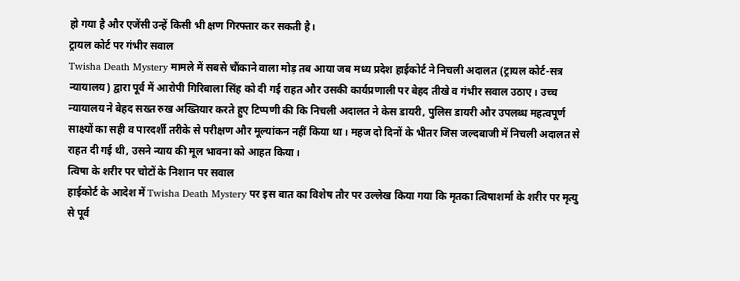हो गया है और एजेंसी उन्हें किसी भी क्षण गिरफ्तार कर सकती है।
ट्रायल कोर्ट पर गंभीर सवाल
Twisha Death Mystery मामले में सबसे चौंकाने वाला मोड़ तब आया जब मध्य प्रदेश हाईकोर्ट ने निचली अदालत (ट्रायल कोर्ट-सत्र न्यायालय) द्वारा पूर्व में आरोपी गिरिबाला सिंह को दी गई राहत और उसकी कार्यप्रणाली पर बेहद तीखे व गंभीर सवाल उठाए। उच्च न्यायालय ने बेहद सख्त रुख अख्तियार करते हुए टिप्पणी की कि निचली अदालत ने केस डायरी, पुलिस डायरी और उपलब्ध महत्वपूर्ण साक्ष्यों का सही व पारदर्शी तरीके से परीक्षण और मूल्यांकन नहीं किया था। महज दो दिनों के भीतर जिस जल्दबाजी में निचली अदालत से राहत दी गई थी, उसने न्याय की मूल भावना को आहत किया।
त्विषा के शरीर पर चोटों के निशान पर सवाल
हाईकोर्ट के आदेश में Twisha Death Mystery पर इस बात का विशेष तौर पर उल्लेख किया गया कि मृतका त्विषाशर्मा के शरीर पर मृत्यु से पूर्व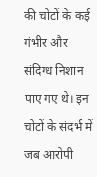की चोटों के कई गंभीर और संदिग्ध निशान पाए गए थे। इन चोटों के संदर्भ में जब आरोपी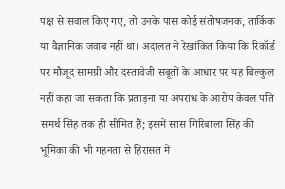पक्ष से सवाल किए गए, तो उनके पास कोई संतोषजनक, तार्किक या वैज्ञानिक जवाब नहीं था। अदालत ने रेखांकित किया कि रिकॉर्ड पर मौजूद सामग्री और दस्तावेजी सबूतों के आधार पर यह बिल्कुल नहीं कहा जा सकता कि प्रताड़ना या अपराध के आरोप केवल पति समर्थ सिंह तक ही सीमित हैं; इसमें सास गिरिबाला सिंह की भूमिका की भी गहनता से हिरासत में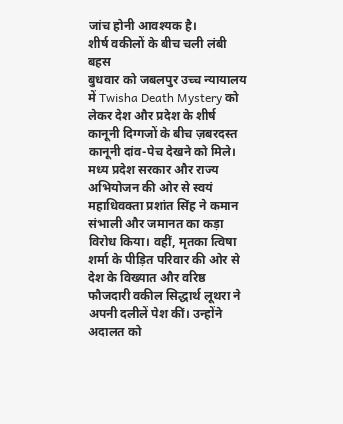जांच होनी आवश्यक है।
शीर्ष वकीलों के बीच चली लंबी बहस
बुधवार को जबलपुर उच्च न्यायालय में Twisha Death Mystery को लेकर देश और प्रदेश के शीर्ष कानूनी दिग्गजों के बीच ज़बरदस्त कानूनी दांव-पेच देखने को मिले। मध्य प्रदेश सरकार और राज्य अभियोजन की ओर से स्वयं महाधिवक्ता प्रशांत सिंह ने कमान संभाली और जमानत का कड़ा विरोध किया। वहीं, मृतका त्विषा शर्मा के पीड़ित परिवार की ओर से देश के विख्यात और वरिष्ठ फौजदारी वकील सिद्धार्थ लूथरा ने अपनी दलीलें पेश कीं। उन्होंने अदालत को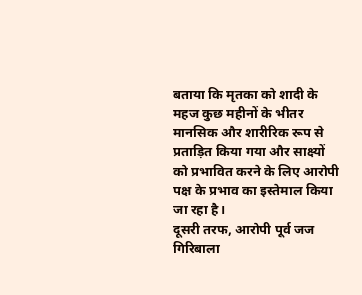बताया कि मृतका को शादी के महज कुछ महीनों के भीतर मानसिक और शारीरिक रूप से प्रताड़ित किया गया और साक्ष्यों को प्रभावित करने के लिए आरोपी पक्ष के प्रभाव का इस्तेमाल किया जा रहा है।
दूसरी तरफ, आरोपी पूर्व जज गिरिबाला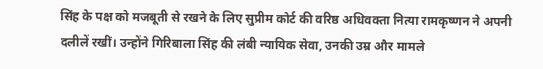सिंह के पक्ष को मजबूती से रखने के लिए सुप्रीम कोर्ट की वरिष्ठ अधिवक्ता नित्या रामकृष्णन ने अपनी दलीलें रखीं। उन्होंने गिरिबाला सिंह की लंबी न्यायिक सेवा, उनकी उम्र और मामले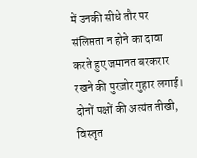में उनकी सीधे तौर पर संलिप्तता न होने का दावा करते हुए जमानत बरकरार रखने की पुरज़ोर गुहार लगाई। दोनों पक्षों की अत्यंत तीखी, विस्तृत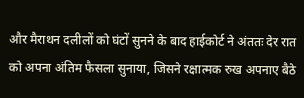और मैराथन दलीलों को घंटों सुनने के बाद हाईकोर्ट ने अंततः देर रात को अपना अंतिम फैसला सुनाया, जिसने रक्षात्मक रुख अपनाए बैठे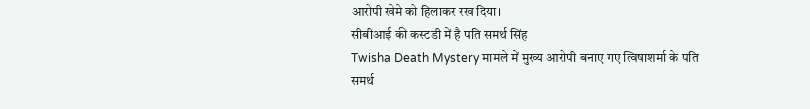आरोपी खेमे को हिलाकर रख दिया।
सीबीआई की कस्टडी में है पति समर्थ सिंह
Twisha Death Mystery मामले में मुख्य आरोपी बनाए गए त्विषाशर्मा के पति समर्थ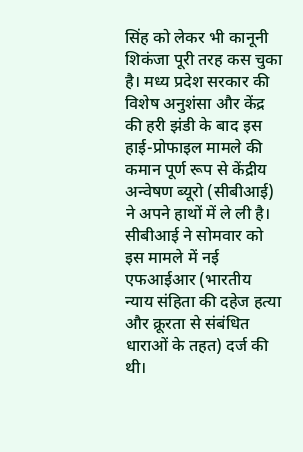सिंह को लेकर भी कानूनी शिकंजा पूरी तरह कस चुका है। मध्य प्रदेश सरकार की विशेष अनुशंसा और केंद्र की हरी झंडी के बाद इस हाई-प्रोफाइल मामले की कमान पूर्ण रूप से केंद्रीय अन्वेषण ब्यूरो (सीबीआई) ने अपने हाथों में ले ली है। सीबीआई ने सोमवार को इस मामले में नई एफआईआर (भारतीय न्याय संहिता की दहेज हत्या और क्रूरता से संबंधित धाराओं के तहत) दर्ज की थी।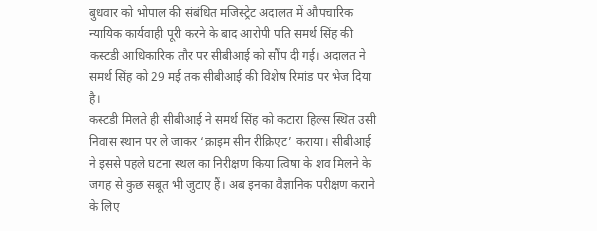बुधवार को भोपाल की संबंधित मजिस्ट्रेट अदालत में औपचारिक न्यायिक कार्यवाही पूरी करने के बाद आरोपी पति समर्थ सिंह की कस्टडी आधिकारिक तौर पर सीबीआई को सौंप दी गई। अदालत ने समर्थ सिंह को 29 मई तक सीबीआई की विशेष रिमांड पर भेज दिया है।
कस्टडी मिलते ही सीबीआई ने समर्थ सिंह को कटारा हिल्स स्थित उसी निवास स्थान पर ले जाकर ‘क्राइम सीन रीक्रिएट’ कराया। सीबीआई ने इससे पहले घटना स्थल का निरीक्षण किया त्विषा के शव मिलने के जगह से कुछ सबूत भी जुटाए हैं। अब इनका वैज्ञानिक परीक्षण कराने के लिए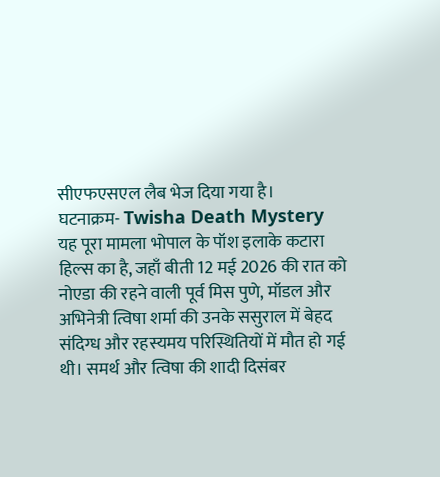सीएफएसएल लैब भेज दिया गया है।
घटनाक्रम- Twisha Death Mystery
यह पूरा मामला भोपाल के पॉश इलाके कटारा हिल्स का है, जहाँ बीती 12 मई 2026 की रात को नोएडा की रहने वाली पूर्व मिस पुणे, मॉडल और अभिनेत्री त्विषा शर्मा की उनके ससुराल में बेहद संदिग्ध और रहस्यमय परिस्थितियों में मौत हो गई थी। समर्थ और त्विषा की शादी दिसंबर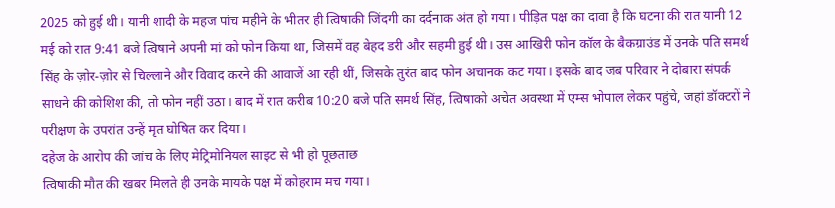2025 को हुई थी। यानी शादी के महज पांच महीने के भीतर ही त्विषाकी जिंदगी का दर्दनाक अंत हो गया। पीड़ित पक्ष का दावा है कि घटना की रात यानी 12 मई को रात 9:41 बजे त्विषाने अपनी मां को फोन किया था, जिसमें वह बेहद डरी और सहमी हुई थी। उस आखिरी फोन कॉल के बैकग्राउंड में उनके पति समर्थ सिंह के ज़ोर-ज़ोर से चिल्लाने और विवाद करने की आवाजें आ रही थीं, जिसके तुरंत बाद फोन अचानक कट गया। इसके बाद जब परिवार ने दोबारा संपर्क साधने की कोशिश की, तो फोन नहीं उठा। बाद में रात करीब 10:20 बजे पति समर्थ सिंह, त्विषाको अचेत अवस्था में एम्स भोपाल लेकर पहुंचे, जहां डॉक्टरों ने परीक्षण के उपरांत उन्हें मृत घोषित कर दिया।
दहेज के आरोप की जांच के लिए मेट्रिमोनियल साइट से भी हो पूछताछ
त्विषाकी मौत की खबर मिलते ही उनके मायके पक्ष में कोहराम मच गया।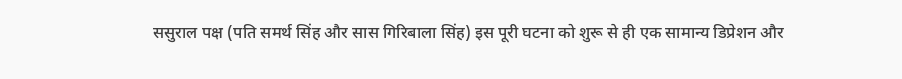ससुराल पक्ष (पति समर्थ सिंह और सास गिरिबाला सिंह) इस पूरी घटना को शुरू से ही एक सामान्य डिप्रेशन और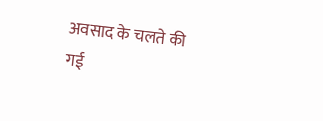अवसाद के चलते की गई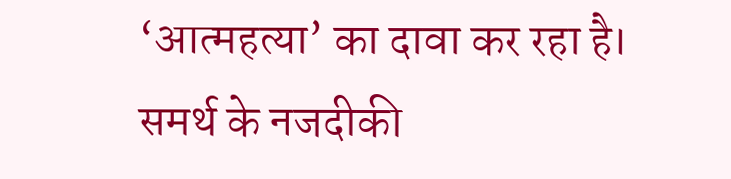‘आत्महत्या’ का दावा कर रहा है। समर्थ के नजदीकी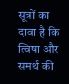सूत्रों का दावा है कि त्विषा और समर्थ की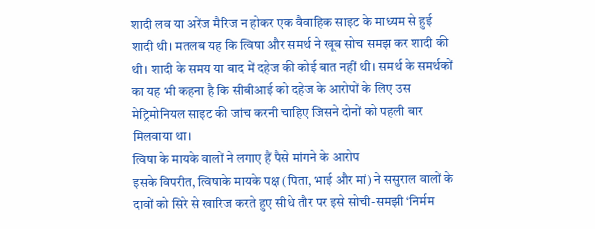शादी लव या अरेंज मैरिज न होकर एक वैवाहिक साइट के माध्यम से हुई शादी थी। मतलब यह कि त्विषा और समर्थ ने खूब सोच समझ कर शादी की थी। शादी के समय या बाद में दहेज की कोई बात नहीं थी। समर्थ के समर्थकों का यह भी कहना है कि सीबीआई को दहेज के आरोपों के लिए उस मेट्रिमोनियल साइट की जांच करनी चाहिए जिसने दोनों को पहली बार मिलवाया था।
त्विषा के मायके वालों ने लगाए हैं पैसे मांगने के आरोप
इसके विपरीत, त्विषाके मायके पक्ष (पिता, भाई और मां) ने ससुराल वालों के दावों को सिरे से खारिज करते हुए सीधे तौर पर इसे सोची-समझी ‘निर्मम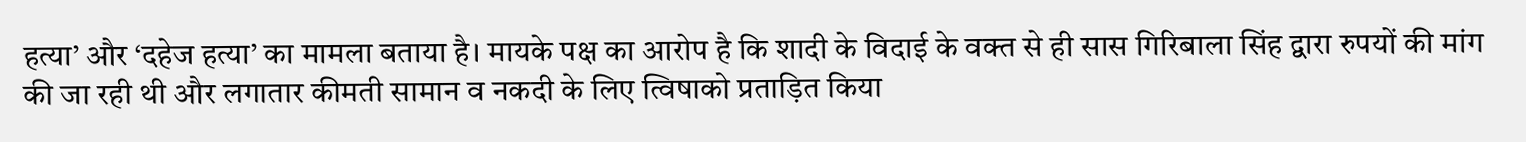हत्या’ और ‘दहेज हत्या’ का मामला बताया है। मायके पक्ष का आरोप है कि शादी के विदाई के वक्त से ही सास गिरिबाला सिंह द्वारा रुपयों की मांग की जा रही थी और लगातार कीमती सामान व नकदी के लिए त्विषाको प्रताड़ित किया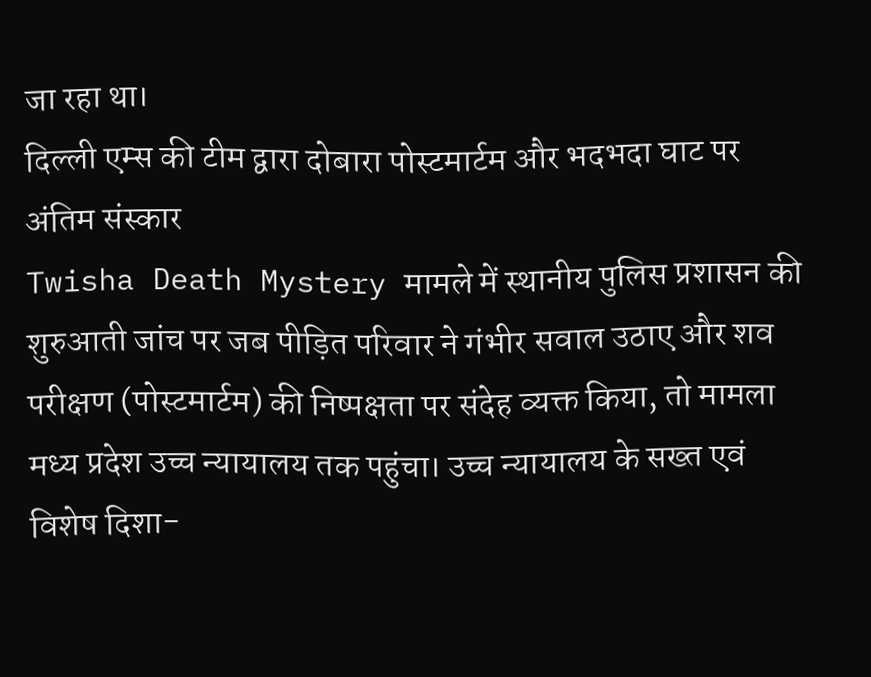जा रहा था।
दिल्ली एम्स की टीम द्वारा दोबारा पोस्टमार्टम और भदभदा घाट पर अंतिम संस्कार
Twisha Death Mystery मामले में स्थानीय पुलिस प्रशासन की शुरुआती जांच पर जब पीड़ित परिवार ने गंभीर सवाल उठाए और शव परीक्षण (पोस्टमार्टम) की निष्पक्षता पर संदेह व्यक्त किया, तो मामला मध्य प्रदेश उच्च न्यायालय तक पहुंचा। उच्च न्यायालय के सख्त एवं विशेष दिशा-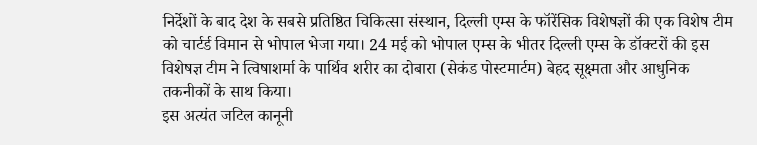निर्देशों के बाद देश के सबसे प्रतिष्ठित चिकित्सा संस्थान, दिल्ली एम्स के फॉरेंसिक विशेषज्ञों की एक विशेष टीम को चार्टर्ड विमान से भोपाल भेजा गया। 24 मई को भोपाल एम्स के भीतर दिल्ली एम्स के डॉक्टरों की इस विशेषज्ञ टीम ने त्विषाशर्मा के पार्थिव शरीर का दोबारा (सेकंड पोस्टमार्टम) बेहद सूक्ष्मता और आधुनिक तकनीकों के साथ किया।
इस अत्यंत जटिल कानूनी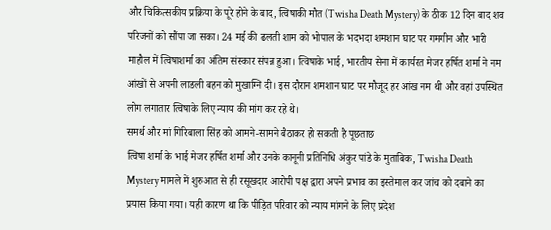और चिकित्सकीय प्रक्रिया के पूरे होने के बाद, त्विषाकी मौत (Twisha Death Mystery) के ठीक 12 दिन बाद शव परिजनों को सौंपा जा सका। 24 मई की ढलती शाम को भोपाल के भदभदा शमशान घाट पर गमगीन और भारी माहौल में त्विषाशर्मा का अंतिम संस्कार संपन्न हुआ। त्विषाके भाई, भारतीय सेना में कार्यरत मेजर हर्षित शर्मा ने नम आंखों से अपनी लाडली बहन को मुखाग्नि दी। इस दौरान शमशान घाट पर मौजूद हर आंख नम थी और वहां उपस्थित लोग लगातार त्विषाके लिए न्याय की मांग कर रहे थे।
समर्थ और मां गिरिबाला सिंह को आमने-सामने बैठाकर हो सकती है पूछताछ
त्विषा शर्मा के भाई मेजर हर्षित शर्मा और उनके कानूनी प्रतिनिधि अंकुर पांडे के मुताबिक, Twisha Death Mystery मामले में शुरुआत से ही रसूखदार आरोपी पक्ष द्वारा अपने प्रभाव का इस्तेमाल कर जांच को दबाने का प्रयास किया गया। यही कारण था कि पीड़ित परिवार को न्याय मांगने के लिए प्रदेश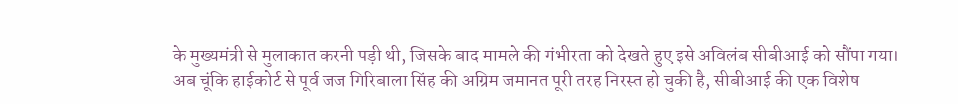के मुख्यमंत्री से मुलाकात करनी पड़ी थी, जिसके बाद मामले की गंभीरता को देखते हुए इसे अविलंब सीबीआई को सौंपा गया।
अब चूंकि हाईकोर्ट से पूर्व जज गिरिबाला सिंह की अग्रिम जमानत पूरी तरह निरस्त हो चुकी है, सीबीआई की एक विशेष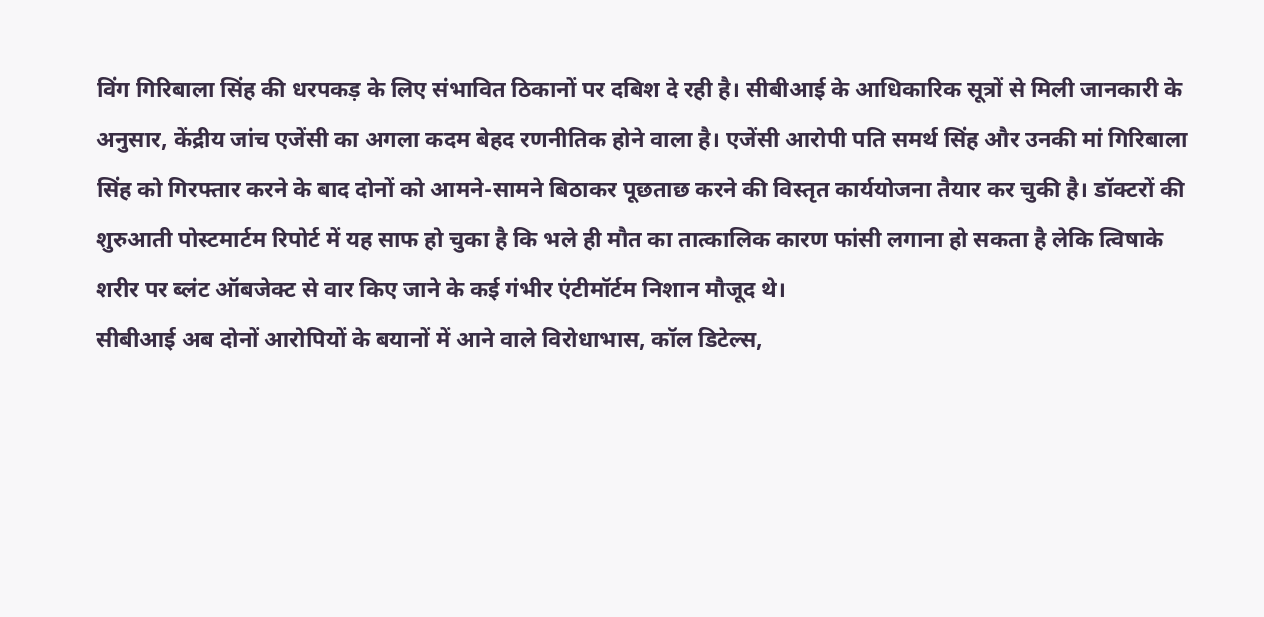विंग गिरिबाला सिंह की धरपकड़ के लिए संभावित ठिकानों पर दबिश दे रही है। सीबीआई के आधिकारिक सूत्रों से मिली जानकारी के अनुसार, केंद्रीय जांच एजेंसी का अगला कदम बेहद रणनीतिक होने वाला है। एजेंसी आरोपी पति समर्थ सिंह और उनकी मां गिरिबाला सिंह को गिरफ्तार करने के बाद दोनों को आमने-सामने बिठाकर पूछताछ करने की विस्तृत कार्ययोजना तैयार कर चुकी है। डॉक्टरों की शुरुआती पोस्टमार्टम रिपोर्ट में यह साफ हो चुका है कि भले ही मौत का तात्कालिक कारण फांसी लगाना हो सकता है लेकि त्विषाके शरीर पर ब्लंट ऑबजेक्ट से वार किए जाने के कई गंभीर एंटीमॉर्टम निशान मौजूद थे।
सीबीआई अब दोनों आरोपियों के बयानों में आने वाले विरोधाभास, कॉल डिटेल्स,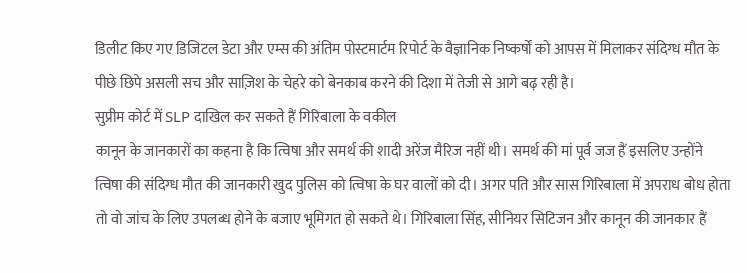डिलीट किए गए डिजिटल डेटा और एम्स की अंतिम पोस्टमार्टम रिपोर्ट के वैज्ञानिक निष्कर्षों को आपस में मिलाकर संदिग्ध मौत के पीछे छिपे असली सच और साज़िश के चेहरे को बेनकाब करने की दिशा में तेजी से आगे बढ़ रही है।
सुप्रीम कोर्ट में SLP दाखिल कर सकते हैं गिरिबाला के वकील
कानून के जानकारों का कहना है कि त्विषा और समर्थ की शादी अरेंज मैरिज नहीं थी। समर्थ की मां पूर्व जज हैं इसलिए उन्होंने त्विषा की संदिग्ध मौत की जानकारी खुद पुलिस को त्विषा के घर वालों को दी। अगर पति और सास गिरिबाला में अपराध बोध होता तो वो जांच के लिए उपलब्ध होने के बजाए भूमिगत हो सकते थे। गिरिबाला सिंह, सीनियर सिटिजन और कानून की जानकार हैं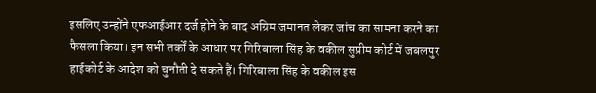इसलिए उन्होंने एफआईआर दर्ज होने के बाद अग्रिम जमानत लेकर जांच का सामना करने का फैसला किया। इन सभी तर्कों के आधार पर गिरिबाला सिंह के वकील सुप्रीम कोर्ट में जबलपुर हाईकोर्ट के आदेश को चुनौती दे सकते हैं। गिरिबाला सिंह के वकील इस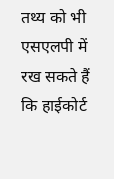तथ्य को भी एसएलपी में रख सकते हैं कि हाईकोर्ट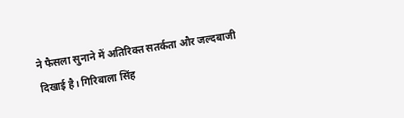ने फैसला सुनाने में अतिरिक्त सतर्कता और जल्दबाजी दिखाई है। गिरिबाला सिंह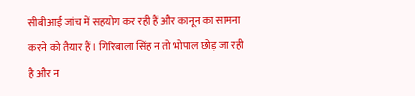सीबीआई जांच में सहयोग कर रही हैं और कानून का सामना करने को तैयार हैं। गिरिबाला सिंह न तो भोपाल छोड़ जा रही है और न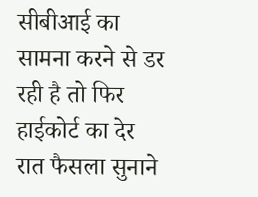सीबीआई का सामना करने से डर रही है तो फिर हाईकोर्ट का देर रात फैसला सुनाने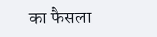का फैसला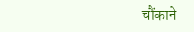चौंकाने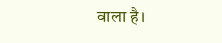वाला है।